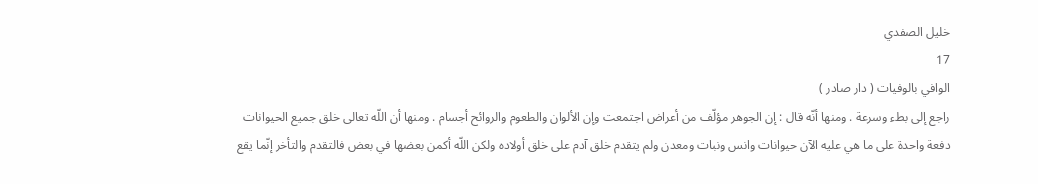خليل الصفدي
17
الوافي بالوفيات ( دار صادر )
راجع إلى بطء وسرعة . ومنها أنّه قال : إن الجوهر مؤلّف من أعراض اجتمعت وإن الألوان والطعوم والروائح أجسام . ومنها أن اللّه تعالى خلق جميع الحيوانات دفعة واحدة على ما هي عليه الآن حيوانات وانس ونبات ومعدن ولم يتقدم خلق آدم على خلق أولاده ولكن اللّه أكمن بعضها في بعض فالتقدم والتأخر إنّما يقع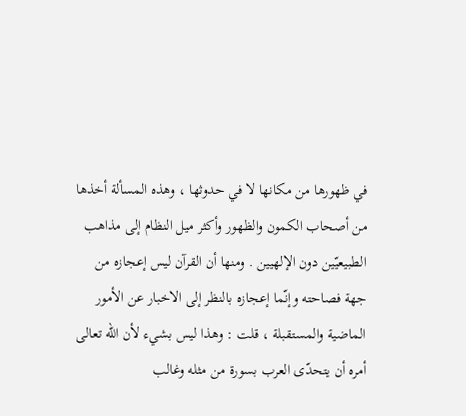في ظهورها من مكانها لا في حدوثها ، وهذه المسألة أخذها من أصحاب الكمون والظهور وأكثر ميل النظام إلى مذاهب الطبيعيّين دون الإلهيين . ومنها أن القرآن ليس إعجازه من جهة فصاحته وإنّما إعجازه بالنظر إلى الاخبار عن الأمور الماضية والمستقبلة ، قلت : وهذا ليس بشيء لأن اللّه تعالى أمره أن يتحدّى العرب بسورة من مثله وغالب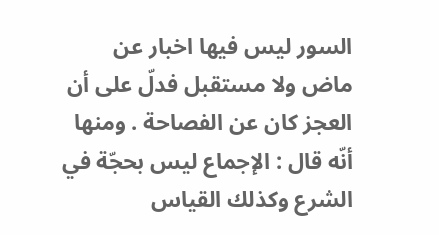السور ليس فيها اخبار عن ماض ولا مستقبل فدلّ على أن العجز كان عن الفصاحة . ومنها أنّه قال : الإجماع ليس بحجّة في الشرع وكذلك القياس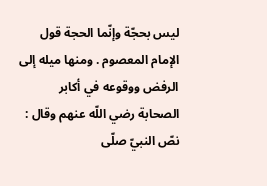ليس بحجّة وإنّما الحجة قول الإمام المعصوم . ومنها ميله إلى الرفض ووقوعه في أكابر الصحابة رضي اللّه عنهم وقال : نصّ النبيّ صلّى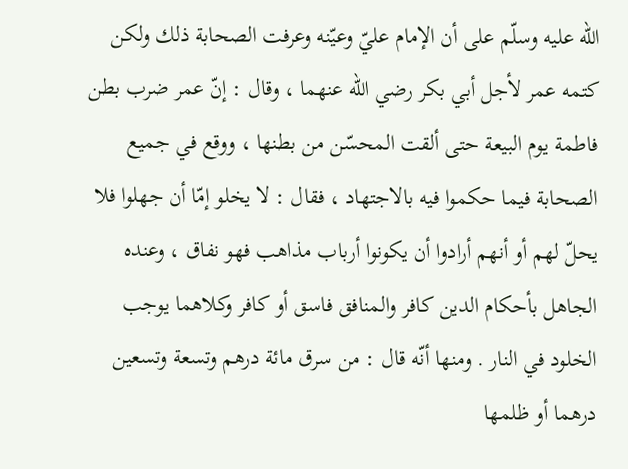اللّه عليه وسلّم على أن الإمام عليّ وعيّنه وعرفت الصحابة ذلك ولكن كتمه عمر لأجل أبي بكر رضي اللّه عنهما ، وقال : إنّ عمر ضرب بطن فاطمة يوم البيعة حتى ألقت المحسّن من بطنها ، ووقع في جميع الصحابة فيما حكموا فيه بالاجتهاد ، فقال : لا يخلو إمّا أن جهلوا فلا يحلّ لهم أو أنهم أرادوا أن يكونوا أرباب مذاهب فهو نفاق ، وعنده الجاهل بأحكام الدين كافر والمنافق فاسق أو كافر وكلاهما يوجب الخلود في النار . ومنها أنّه قال : من سرق مائة درهم وتسعة وتسعين درهما أو ظلمها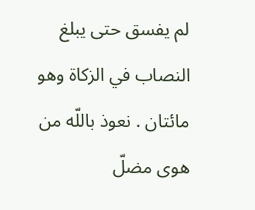لم يفسق حتى يبلغ النصاب في الزكاة وهو مائتان . نعوذ باللّه من هوى مضلّ